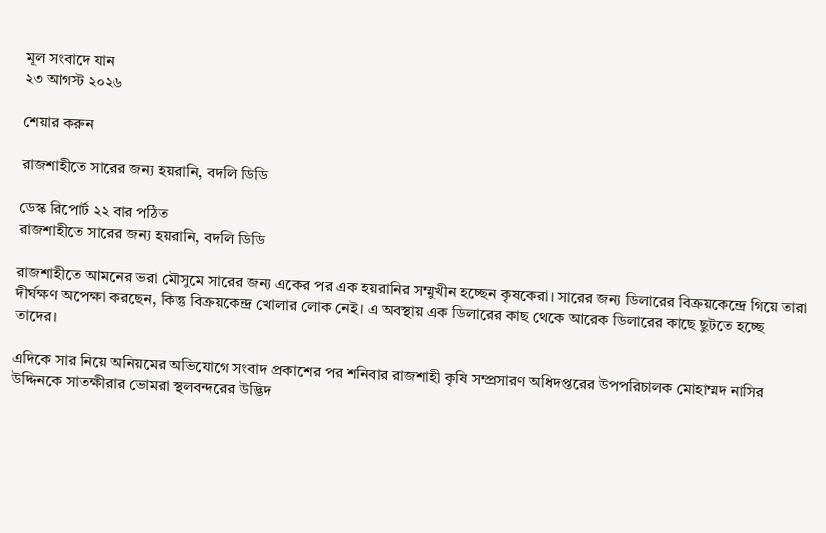মূল সংবাদে যান
২৩ আগস্ট ২০২৬

শেয়ার করুন

রাজশাহীতে সারের জন্য হয়রানি, বদলি ডিডি

ডেস্ক রিপোর্ট ২২ বার পঠিত
রাজশাহীতে সারের জন্য হয়রানি, বদলি ডিডি

রাজশাহীতে আমনের ভরা মৌসুমে সারের জন্য একের পর এক হয়রানির সম্মুখীন হচ্ছেন কৃষকেরা। সারের জন্য ডিলারের বিক্রয়কেন্দ্রে গিয়ে তারা দীর্ঘক্ষণ অপেক্ষা করছেন, কিন্তু বিক্রয়কেন্দ্র খোলার লোক নেই। এ অবস্থায় এক ডিলারের কাছ থেকে আরেক ডিলারের কাছে ছুটতে হচ্ছে তাদের।

এদিকে সার নিয়ে অনিয়মের অভিযোগে সংবাদ প্রকাশের পর শনিবার রাজশাহী কৃষি সম্প্রসারণ অধিদপ্তরের উপপরিচালক মোহাম্মদ নাসির উদ্দিনকে সাতক্ষীরার ভোমরা স্থলবন্দরের উদ্ভিদ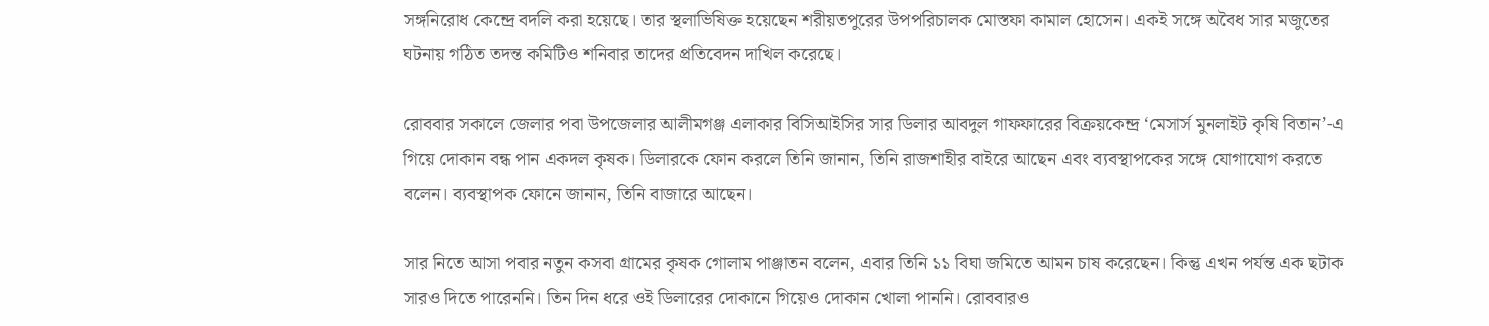সঙ্গনিরোধ কেন্দ্রে বদলি করা হয়েছে। তার স্থলাভিষিক্ত হয়েছেন শরীয়তপুরের উপপরিচালক মোস্তফা কামাল হোসেন। একই সঙ্গে অবৈধ সার মজুতের ঘটনায় গঠিত তদন্ত কমিটিও শনিবার তাদের প্রতিবেদন দাখিল করেছে।

রোববার সকালে জেলার পবা উপজেলার আলীমগঞ্জ এলাকার বিসিআইসির সার ডিলার আবদুল গাফফারের বিক্রয়কেন্দ্র ‘মেসার্স মুনলাইট কৃষি বিতান’-এ গিয়ে দোকান বন্ধ পান একদল কৃষক। ডিলারকে ফোন করলে তিনি জানান, তিনি রাজশাহীর বাইরে আছেন এবং ব্যবস্থাপকের সঙ্গে যোগাযোগ করতে বলেন। ব্যবস্থাপক ফোনে জানান, তিনি বাজারে আছেন।

সার নিতে আসা পবার নতুন কসবা গ্রামের কৃষক গোলাম পাঞ্জাতন বলেন, এবার তিনি ১১ বিঘা জমিতে আমন চাষ করেছেন। কিন্তু এখন পর্যন্ত এক ছটাক সারও দিতে পারেননি। তিন দিন ধরে ওই ডিলারের দোকানে গিয়েও দোকান খোলা পাননি। রোববারও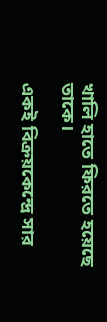খালি হাতে ফিরতে হয়েছে তাকে।

একই বিক্রয়কেন্দ্রে সার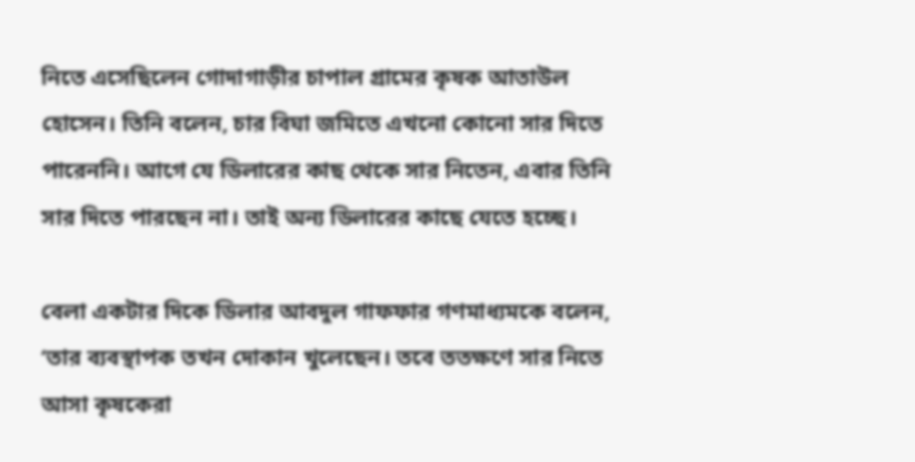নিতে এসেছিলেন গোদাগাড়ীর চাপাল গ্রামের কৃষক আতাউল হোসেন। তিনি বলেন, চার বিঘা জমিতে এখনো কোনো সার দিতে পারেননি। আগে যে ডিলারের কাছ থেকে সার নিতেন, এবার তিনি সার দিতে পারছেন না। তাই অন্য ডিলারের কাছে যেতে হচ্ছে।

বেলা একটার দিকে ডিলার আবদুল গাফফার গণমাধ্যমকে বলেন, ‘তার ব্যবস্থাপক তখন দোকান খুলেছেন। তবে ততক্ষণে সার নিতে আসা কৃষকেরা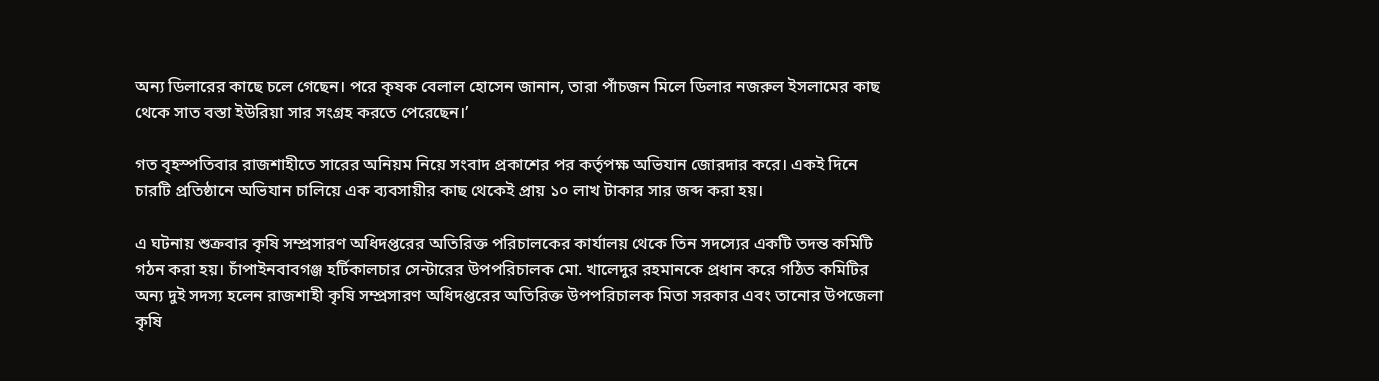অন্য ডিলারের কাছে চলে গেছেন। পরে কৃষক বেলাল হোসেন জানান, তারা পাঁচজন মিলে ডিলার নজরুল ইসলামের কাছ থেকে সাত বস্তা ইউরিয়া সার সংগ্রহ করতে পেরেছেন।’

গত বৃহস্পতিবার রাজশাহীতে সারের অনিয়ম নিয়ে সংবাদ প্রকাশের পর কর্তৃপক্ষ অভিযান জোরদার করে। একই দিনে চারটি প্রতিষ্ঠানে অভিযান চালিয়ে এক ব্যবসায়ীর কাছ থেকেই প্রায় ১০ লাখ টাকার সার জব্দ করা হয়।

এ ঘটনায় শুক্রবার কৃষি সম্প্রসারণ অধিদপ্তরের অতিরিক্ত পরিচালকের কার্যালয় থেকে তিন সদস্যের একটি তদন্ত কমিটি গঠন করা হয়। চাঁপাইনবাবগঞ্জ হর্টিকালচার সেন্টারের উপপরিচালক মো. খালেদুর রহমানকে প্রধান করে গঠিত কমিটির অন্য দুই সদস্য হলেন রাজশাহী কৃষি সম্প্রসারণ অধিদপ্তরের অতিরিক্ত উপপরিচালক মিতা সরকার এবং তানোর উপজেলা কৃষি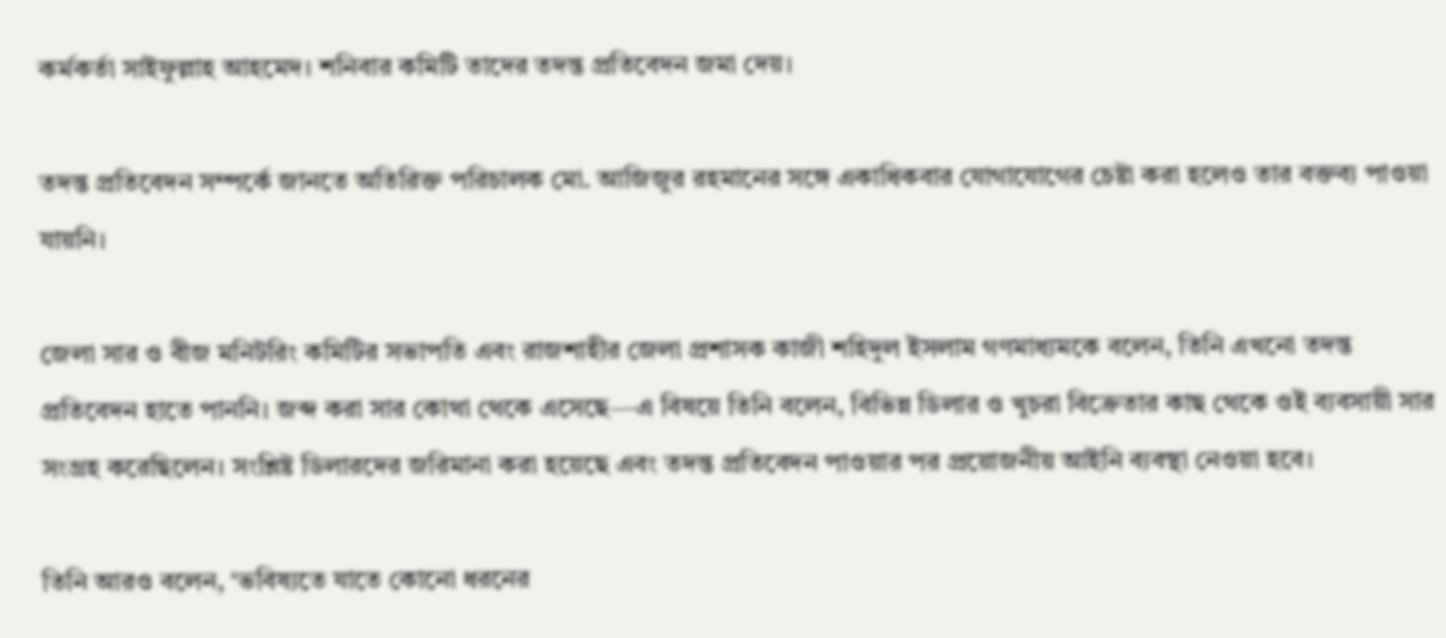কর্মকর্তা সাইফুল্লাহ আহমেদ। শনিবার কমিটি তাদের তদন্ত প্রতিবেদন জমা দেয়।

তদন্ত প্রতিবেদন সম্পর্কে জানতে অতিরিক্ত পরিচালক মো. আজিজুর রহমানের সঙ্গে একাধিকবার যোগাযোগের চেষ্টা করা হলেও তার বক্তব্য পাওয়া যায়নি।

জেলা সার ও বীজ মনিটরিং কমিটির সভাপতি এবং রাজশাহীর জেলা প্রশাসক কাজী শহিদুল ইসলাম গণমাধ্যমকে বলেন, তিনি এখনো তদন্ত প্রতিবেদন হাতে পাননি। জব্দ করা সার কোথা থেকে এসেছে—এ বিষয়ে তিনি বলেন, বিভিন্ন ডিলার ও খুচরা বিক্রেতার কাছ থেকে ওই ব্যবসায়ী সার সংগ্রহ করেছিলেন। সংশ্লিষ্ট ডিলারদের জরিমানা করা হয়েছে এবং তদন্ত প্রতিবেদন পাওয়ার পর প্রয়োজনীয় আইনি ব্যবস্থা নেওয়া হবে।

তিনি আরও বলেন, ‘ভবিষ্যতে যাতে কোনো ধরনের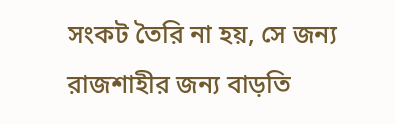সংকট তৈরি না হয়, সে জন্য রাজশাহীর জন্য বাড়তি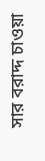সার বরাদ্দ চাওয়া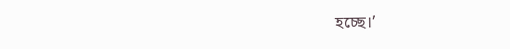হচ্ছে।’